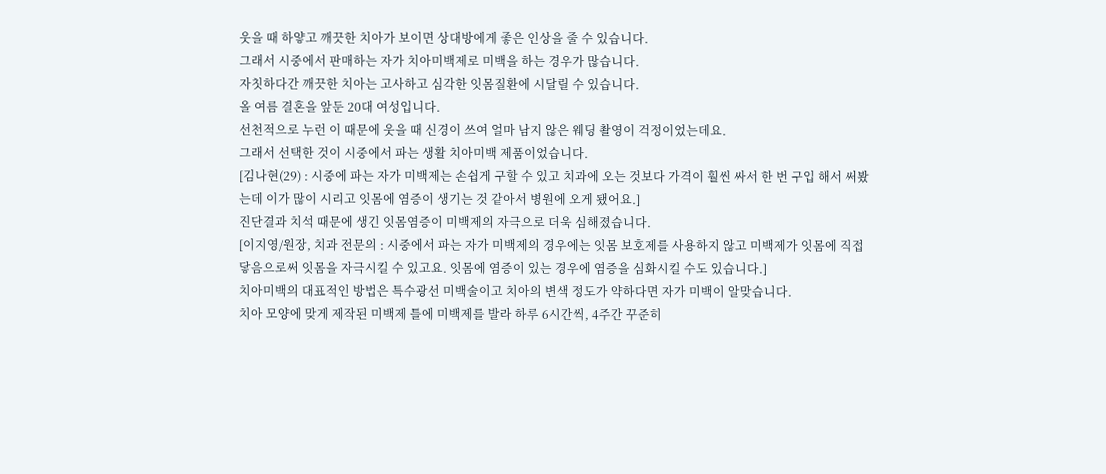웃을 때 하얗고 깨끗한 치아가 보이면 상대방에게 좋은 인상을 줄 수 있습니다.
그래서 시중에서 판매하는 자가 치아미백제로 미백을 하는 경우가 많습니다.
자칫하다간 깨끗한 치아는 고사하고 심각한 잇몸질환에 시달릴 수 있습니다.
올 여름 결혼을 앞둔 20대 여성입니다.
선천적으로 누런 이 때문에 웃을 때 신경이 쓰여 얼마 남지 않은 웨딩 촬영이 걱정이었는데요.
그래서 선택한 것이 시중에서 파는 생활 치아미백 제품이었습니다.
[김나현(29) : 시중에 파는 자가 미백제는 손쉽게 구할 수 있고 치과에 오는 것보다 가격이 훨씬 싸서 한 번 구입 해서 써봤는데 이가 많이 시리고 잇몸에 염증이 생기는 것 같아서 병원에 오게 됐어요.]
진단결과 치석 때문에 생긴 잇몸염증이 미백제의 자극으로 더욱 심해졌습니다.
[이지영/원장, 치과 전문의 : 시중에서 파는 자가 미백제의 경우에는 잇몸 보호제를 사용하지 않고 미백제가 잇몸에 직접 닿음으로써 잇몸을 자극시킬 수 있고요. 잇몸에 염증이 있는 경우에 염증을 심화시킬 수도 있습니다.]
치아미백의 대표적인 방법은 특수광선 미백술이고 치아의 변색 정도가 약하다면 자가 미백이 알맞습니다.
치아 모양에 맞게 제작된 미백제 틀에 미백제를 발라 하루 6시간씩, 4주간 꾸준히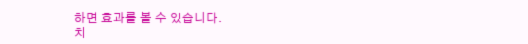하면 효과를 볼 수 있습니다.
치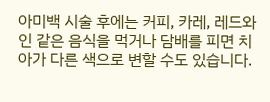아미백 시술 후에는 커피, 카레, 레드와인 같은 음식을 먹거나 담배를 피면 치아가 다른 색으로 변할 수도 있습니다.